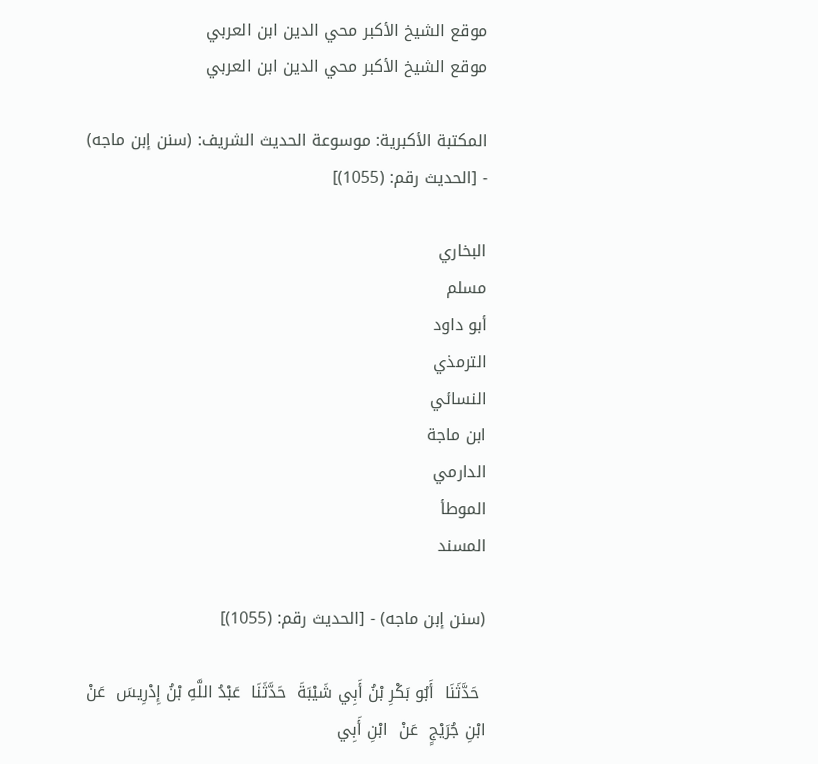موقع الشيخ الأكبر محي الدين ابن العربي
موقع الشيخ الأكبر محي الدين ابن العربي

المكتبة الأكبرية: موسوعة الحديث الشريف: (سنن إبن ماجه) - [الحديث رقم: (1055)]

البخاري
مسلم
أبو داود
الترمذي
النسائي
ابن ماجة
الدارمي
الموطأ
المسند

(سنن إبن ماجه) - [الحديث رقم: (1055)]

 حَدَّثَنَا  أَبُو بَكْرِ بْنُ أَبِي شَيْبَةَ  حَدَّثَنَا  عَبْدُ اللَّهِ بْنُ إِدْرِيسَ  عَنْ  ابْنِ جُرَيْجٍ  عَنْ  ابْنِ أَبِي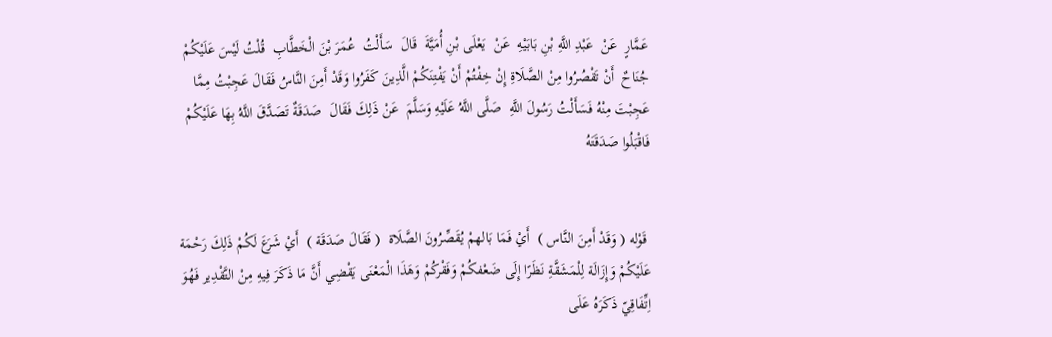عَمَّارٍ  عَنْ  عَبْدِ اللَّهِ بْنِ بَابَيْهِ  عَنْ  يَعْلَى بْنِ أُمَيَّةَ  قَالَ  سَأَلْتُ  عُمَرَ بْنَ الْخَطَّابِ  قُلْتُ لَيْسَ عَلَيْكُمْ  جُنَاحٌ  أَنْ تَقْصُرُوا مِنْ الصَّلَاةِ إِنْ خِفْتُمْ أَنْ يَفْتِنَكُمْ الَّذِينَ كَفَرُوا وَقَدْ أَمِنَ النَّاسُ فَقَالَ عَجِبْتُ مِمَّا عَجِبْتَ مِنْهُ فَسَأَلْتُ رَسُولَ اللَّهِ  صَلَّى اللَّهُ عَلَيْهِ وَسَلَّمَ  عَنْ ذَلِكَ فَقَالَ  صَدَقَةٌ تَصَدَّقَ اللَّهُ بِهَا عَلَيْكُمْ فَاقْبَلُوا صَدَقَتَهُ


 قَوْله ( وَقَدْ أَمِنَ النَّاس )  أَيْ فَمَا بَالهمْ يُقَصِّرُونَ الصَّلَاة  ( فَقَالَ صَدَقَة )  أَيْ شَرَعَ لَكُمْ ذَلِكَ رَحْمَة عَلَيْكُمْ وَإِزَالَة لِلْمَشَقَّةِ نَظَرًا إِلَى ضَعْفكُمْ وَفَقْركُمْ وَهَذَا الْمَعْنَى يَقْضِي أَنَّ مَا ذَكَرَ فِيهِ مِنْ التَّقْدِير فَهُوَ اِتِّفَاقِيّ ذَكَرَهُ عَلَى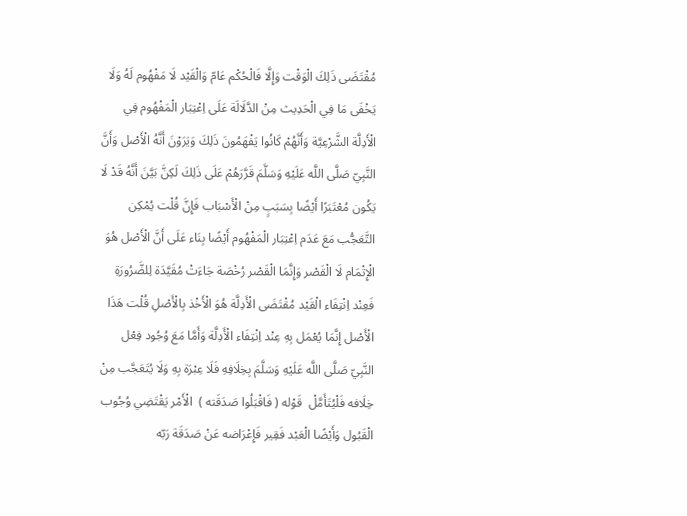مُقْتَضَى ذَلِكَ الْوَقْت وَإِلَّا فَالْحُكْم عَامّ وَالْقَيْد لَا مَفْهُوم لَهُ وَلَا يَخْفَى مَا فِي الْحَدِيث مِنْ الدَّلَالَة عَلَى اِعْتِبَار الْمَفْهُوم فِي الْأَدِلَّة الشَّرْعِيَّة وَأَنَّهُمْ كَانُوا يَفْهَمُونَ ذَلِكَ وَيَرَوْنَ أَنَّهُ الْأَصْل وَأَنَّ النَّبِيّ صَلَّى اللَّه عَلَيْهِ وَسَلَّمَ قَرَّرَهُمْ عَلَى ذَلِكَ لَكِنَّ بَيَّنَ أَنَّهُ قَدْ لَا يَكُون مُعْتَبَرًا أَيْضًا بِسَبَبٍ مِنْ الْأَسْبَاب فَإِنَّ قُلْت يُمْكِن التَّعَجُّب مَعَ عَدَم اِعْتِبَار الْمَفْهُوم أَيْضًا بِنَاء عَلَى أَنَّ الْأَصْل هُوَ الْإِتْمَام لَا الْقَصْر وَإِنَّمَا الْقَصْر رُخْصَة جَاءَتْ مُقَيَّدَة لِلضَّرُورَةِ فَعِنْد اِنْتِفَاء الْقَيْد مُقْتَضَى الْأَدِلَّة هُوَ الْأَخْذ بِالْأَصْلِ قُلْت هَذَا الْأَصْل إِنَّمَا يُعْمَل بِهِ عِنْد اِنْتِفَاء الْأَدِلَّة وَأَمَّا مَعَ وُجُود فِعْل النَّبِيّ صَلَّى اللَّه عَلَيْهِ وَسَلَّمَ بِخِلَافِهِ فَلَا عِبْرَة بِهِ وَلَا يُتَعَجَّب مِنْ خِلَافه فَلْيُتَأَمَّلْ  قَوْله ( فَاقْبَلُوا صَدَقَته )  الْأَمْر يَقْتَضِي وُجُوب الْقَبُول وَأَيْضًا الْعَبْد فَقِير فَإِعْرَاضه عَنْ صَدَقَة رَبّه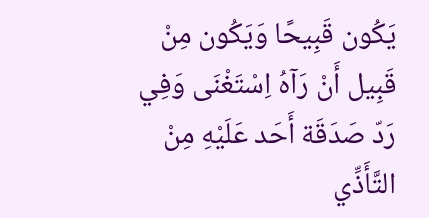يَكُون قَبِيحًا وَيَكُون مِنْ قَبِيل أَنْ رَآهُ اِسْتَغْنَى وَفِي رَدّ صَدَقَة أَحَد عَلَيْهِ مِنْ التَّأَذِّي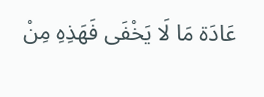عَادَة مَا لَا يَخْفَى فَهَذِهِ مِنْ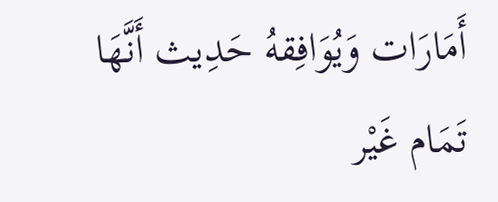أَمَارَات وَيُوَافِقهُ حَدِيث أَنَّهَا تَمَام غَيْر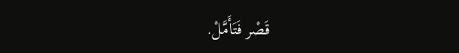قَصْر فَتَأَمَّلْ.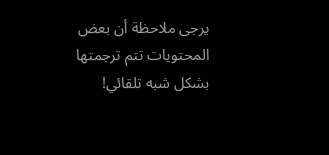يرجى ملاحظة أن بعض المحتويات تتم ترجمتها بشكل شبه تلقائي!